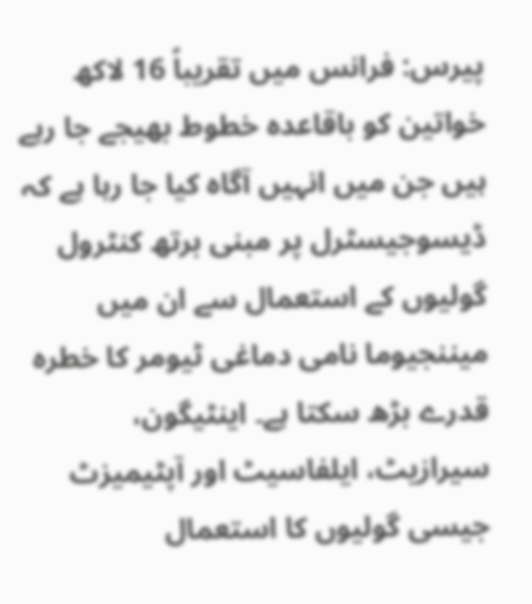پیرس: فرانس میں تقریباً 16 لاکھ خواتین کو باقاعدہ خطوط بھیجے جا رہے ہیں جن میں انہیں آگاہ کیا جا رہا ہے کہ ڈیسوجیسٹرل پر مبنی برتھ کنٹرول گولیوں کے استعمال سے ان میں میننجیوما نامی دماغی ٹیومر کا خطرہ قدرے بڑھ سکتا ہے۔ اینٹیگون، سیرازیٹ، ایلفاسیٹ اور آپٹیمیزٹ جیسی گولیوں کا استعمال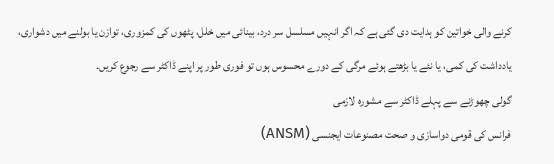کرنے والی خواتین کو ہدایت دی گئی ہے کہ اگر انہیں مسلسل سر درد، بینائی میں خلل، پٹھوں کی کمزوری، توازن یا بولنے میں دشواری، یادداشت کی کمی، یا نئے یا بڑھتے ہوئے مرگی کے دورے محسوس ہوں تو فوری طور پر اپنے ڈاکٹر سے رجوع کریں۔
گولی چھوڑنے سے پہلے ڈاکٹر سے مشورہ لازمی
فرانس کی قومی دواسازی و صحت مصنوعات ایجنسی (ANSM)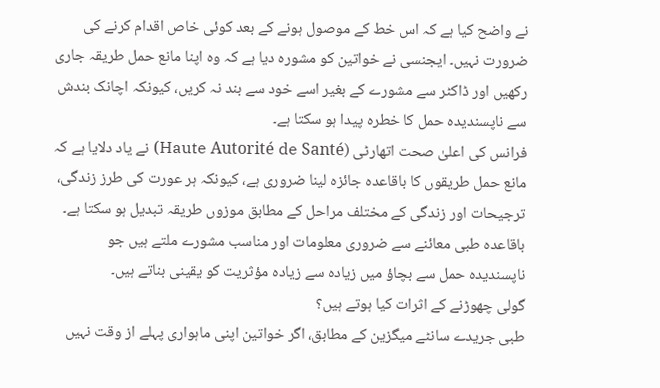نے واضح کیا ہے کہ اس خط کے موصول ہونے کے بعد کوئی خاص اقدام کرنے کی ضرورت نہیں۔ ایجنسی نے خواتین کو مشورہ دیا ہے کہ وہ اپنا مانع حمل طریقہ جاری رکھیں اور ڈاکٹر سے مشورے کے بغیر اسے خود سے بند نہ کریں، کیونکہ اچانک بندش سے ناپسندیدہ حمل کا خطرہ پیدا ہو سکتا ہے۔
فرانس کی اعلیٰ صحت اتھارٹی (Haute Autorité de Santé) نے یاد دلایا ہے کہ مانع حمل طریقوں کا باقاعدہ جائزہ لینا ضروری ہے، کیونکہ ہر عورت کی طرز زندگی، ترجیحات اور زندگی کے مختلف مراحل کے مطابق موزوں طریقہ تبدیل ہو سکتا ہے۔ باقاعدہ طبی معائنے سے ضروری معلومات اور مناسب مشورے ملتے ہیں جو ناپسندیدہ حمل سے بچاؤ میں زیادہ سے زیادہ مؤثریت کو یقینی بناتے ہیں۔
گولی چھوڑنے کے اثرات کیا ہوتے ہیں؟
طبی جریدے سانٹے میگزین کے مطابق، اگر خواتین اپنی ماہواری پہلے از وقت نہیں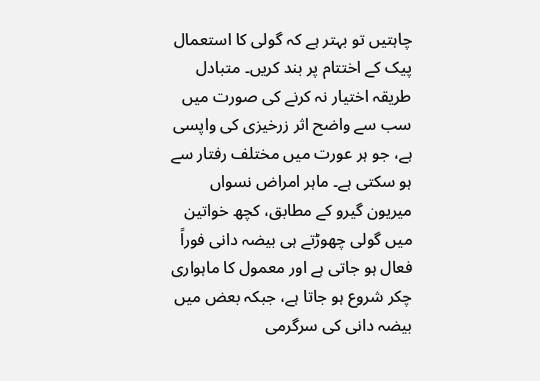چاہتیں تو بہتر ہے کہ گولی کا استعمال پیک کے اختتام پر بند کریں۔ متبادل طریقہ اختیار نہ کرنے کی صورت میں سب سے واضح اثر زرخیزی کی واپسی ہے، جو ہر عورت میں مختلف رفتار سے ہو سکتی ہے۔ ماہر امراض نسواں میریون گیرو کے مطابق، کچھ خواتین میں گولی چھوڑتے ہی بیضہ دانی فوراً فعال ہو جاتی ہے اور معمول کا ماہواری چکر شروع ہو جاتا ہے، جبکہ بعض میں بیضہ دانی کی سرگرمی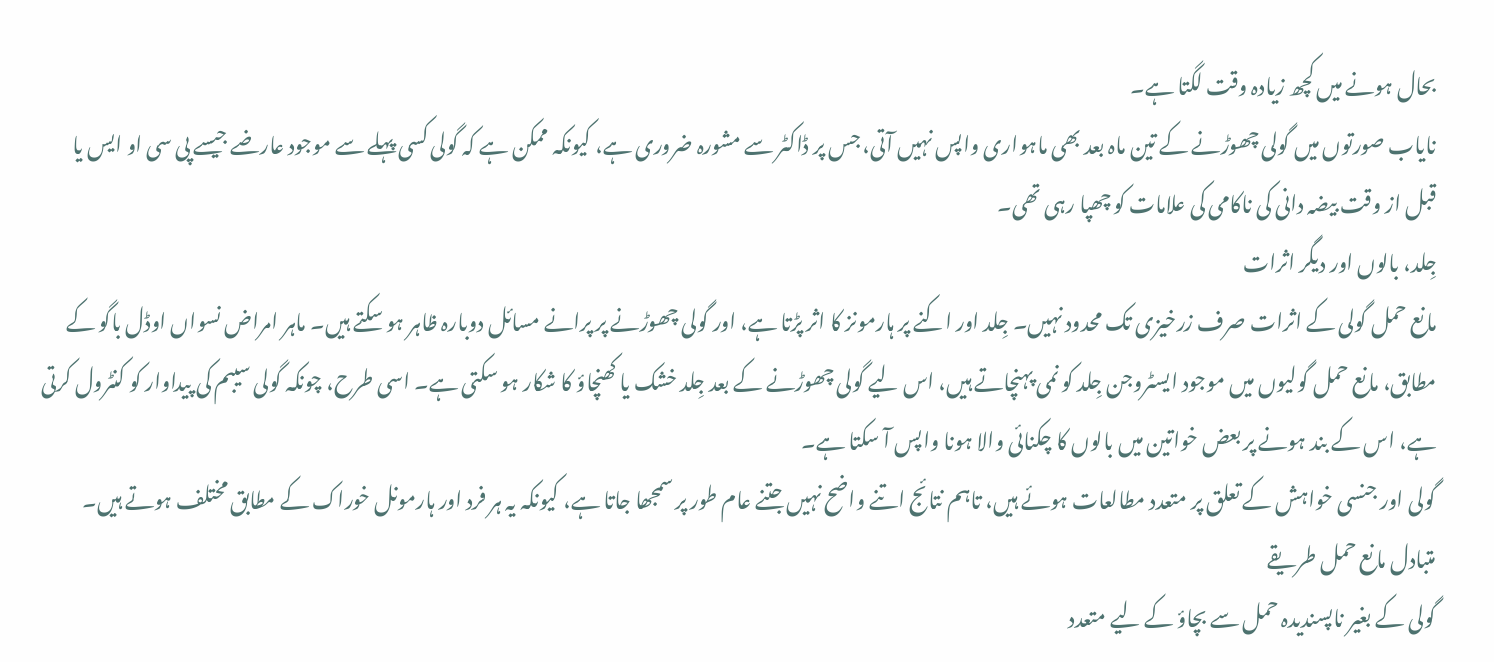بحال ہونے میں کچھ زیادہ وقت لگتا ہے۔
نایاب صورتوں میں گولی چھوڑنے کے تین ماہ بعد بھی ماہواری واپس نہیں آتی، جس پر ڈاکٹر سے مشورہ ضروری ہے، کیونکہ ممکن ہے کہ گولی کسی پہلے سے موجود عارضے جیسے پی سی او ایس یا قبل از وقت بیضہ دانی کی ناکامی کی علامات کو چھپا رہی تھی۔
جِلد، بالوں اور دیگر اثرات
مانع حمل گولی کے اثرات صرف زرخیزی تک محدود نہیں۔ جِلد اور اکنے پر ہارمونز کا اثر پڑتا ہے، اور گولی چھوڑنے پر پرانے مسائل دوبارہ ظاہر ہو سکتے ہیں۔ ماہر امراض نسواں اوڈل باگو کے مطابق، مانع حمل گولیوں میں موجود ایسٹروجن جِلد کو نمی پہنچاتے ہیں، اس لیے گولی چھوڑنے کے بعد جِلد خشک یا کھنچاؤ کا شکار ہو سکتی ہے۔ اسی طرح، چونکہ گولی سیبم کی پیداوار کو کنٹرول کرتی ہے، اس کے بند ہونے پر بعض خواتین میں بالوں کا چکنائی والا ہونا واپس آ سکتا ہے۔
گولی اور جنسی خواہش کے تعلق پر متعدد مطالعات ہوئے ہیں، تاہم نتائج اتنے واضح نہیں جتنے عام طور پر سمجھا جاتا ہے، کیونکہ یہ ہر فرد اور ہارمونل خوراک کے مطابق مختلف ہوتے ہیں۔
متبادل مانع حمل طریقے
گولی کے بغیر ناپسندیدہ حمل سے بچاؤ کے لیے متعدد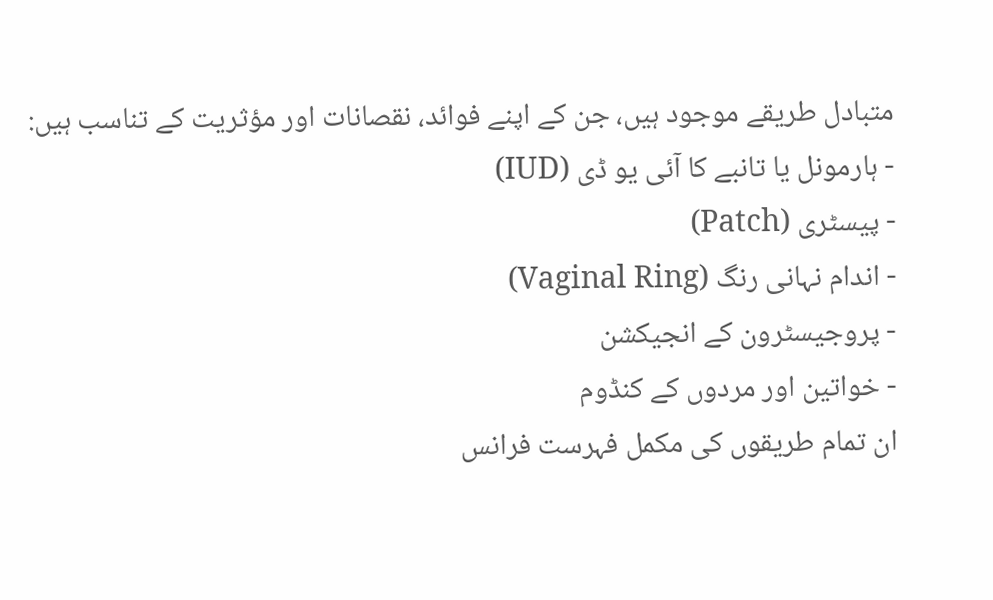متبادل طریقے موجود ہیں، جن کے اپنے فوائد، نقصانات اور مؤثریت کے تناسب ہیں:
- ہارمونل یا تانبے کا آئی یو ڈی (IUD)
- پیسٹری (Patch)
- اندام نہانی رنگ (Vaginal Ring)
- پروجیسٹرون کے انجیکشن
- خواتین اور مردوں کے کنڈوم
ان تمام طریقوں کی مکمل فہرست فرانس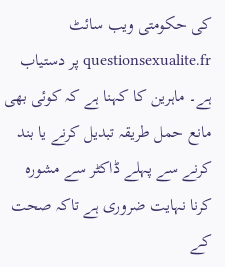کی حکومتی ویب سائٹ questionsexualite.fr پر دستیاب ہے۔ ماہرین کا کہنا ہے کہ کوئی بھی مانع حمل طریقہ تبدیل کرنے یا بند کرنے سے پہلے ڈاکٹر سے مشورہ کرنا نہایت ضروری ہے تاکہ صحت کے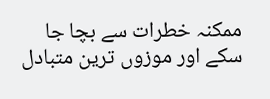ممکنہ خطرات سے بچا جا سکے اور موزوں ترین متبادل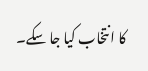کا انتخاب کیا جا سکے۔